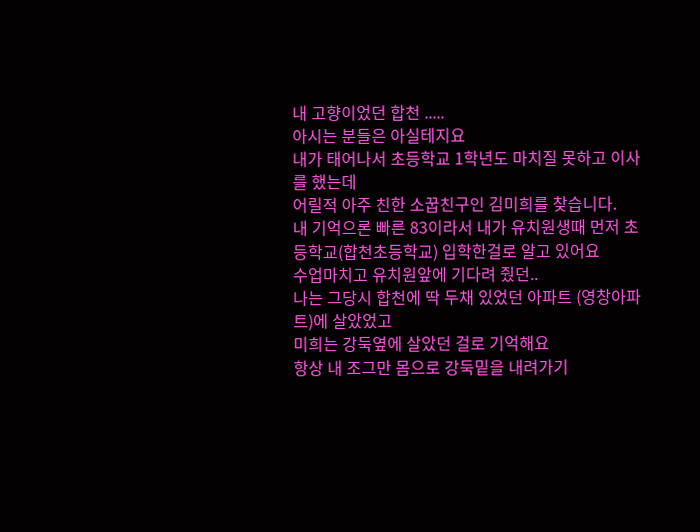내 고향이었던 합천 .....
아시는 분들은 아실테지요
내가 태어나서 초등학교 1학년도 마치질 못하고 이사를 했는데
어릴적 아주 친한 소꿉친구인 김미희를 찾습니다.
내 기억으론 빠른 83이라서 내가 유치원생때 먼저 초등학교(합천초등학교) 입학한걸로 알고 있어요
수업마치고 유치원앞에 기다려 줬던..
나는 그당시 합천에 딱 두채 있었던 아파트 (영창아파트)에 살았었고
미희는 강둑옆에 살았던 걸로 기억해요
항상 내 조그만 몸으로 강둑밑을 내려가기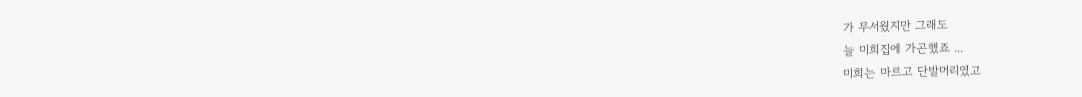가 무서웠지만 그래도
늘 미희집에 가곤했죠 ...
미희는 마르고 단발머리였고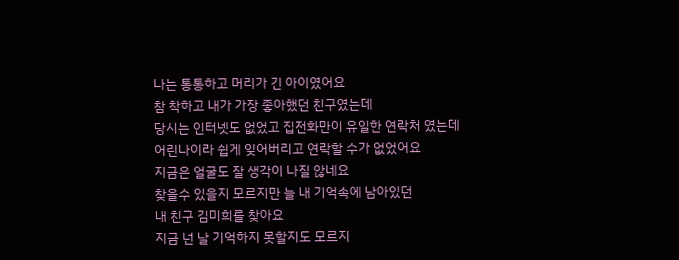나는 통통하고 머리가 긴 아이였어요
참 착하고 내가 가장 좋아했던 친구였는데
당시는 인터넷도 없었고 집전화만이 유일한 연락처 였는데
어린나이라 쉽게 잊어버리고 연락할 수가 없었어요
지금은 얼굴도 잘 생각이 나질 않네요
찾을수 있을지 모르지만 늘 내 기억속에 남아있던
내 친구 김미희를 찾아요
지금 넌 날 기억하지 못할지도 모르지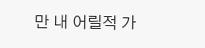만 내 어릴적 가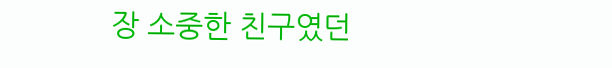장 소중한 친구였던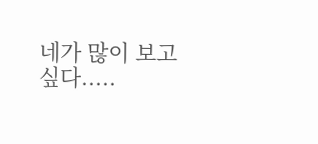네가 많이 보고싶다.....